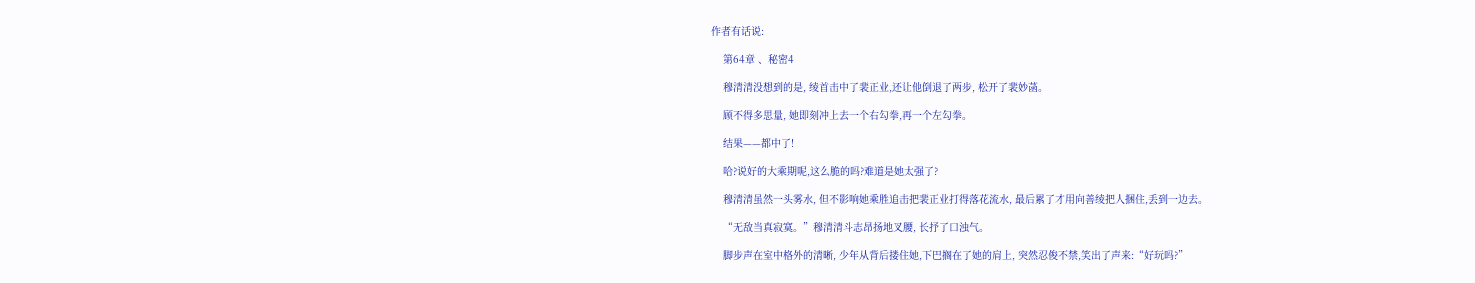作者有话说:

    第64章 、秘密4

    穆清清没想到的是, 绫首击中了裴正业,还让他倒退了两步, 松开了裴妙菡。

    顾不得多思量, 她即刻冲上去一个右勾拳,再一个左勾拳。

    结果——都中了!

    哈?说好的大乘期呢,这么脆的吗?难道是她太强了?

    穆清清虽然一头雾水, 但不影响她乘胜追击把裴正业打得落花流水, 最后累了才用向善绫把人捆住,丢到一边去。

    “无敌当真寂寞。”穆清清斗志昂扬地叉腰, 长抒了口浊气。

    脚步声在室中格外的清晰, 少年从背后搂住她,下巴搁在了她的肩上, 突然忍俊不禁,笑出了声来:“好玩吗?”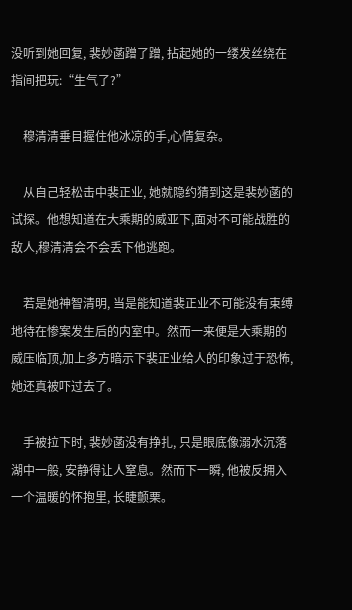没听到她回复, 裴妙菡蹭了蹭, 拈起她的一缕发丝绕在指间把玩:“生气了?”

    穆清清垂目握住他冰凉的手,心情复杂。

    从自己轻松击中裴正业, 她就隐约猜到这是裴妙菡的试探。他想知道在大乘期的威亚下,面对不可能战胜的敌人,穆清清会不会丢下他逃跑。

    若是她神智清明, 当是能知道裴正业不可能没有束缚地待在惨案发生后的内室中。然而一来便是大乘期的威压临顶,加上多方暗示下裴正业给人的印象过于恐怖, 她还真被吓过去了。

    手被拉下时, 裴妙菡没有挣扎, 只是眼底像溺水沉落湖中一般, 安静得让人窒息。然而下一瞬, 他被反拥入一个温暖的怀抱里, 长睫颤栗。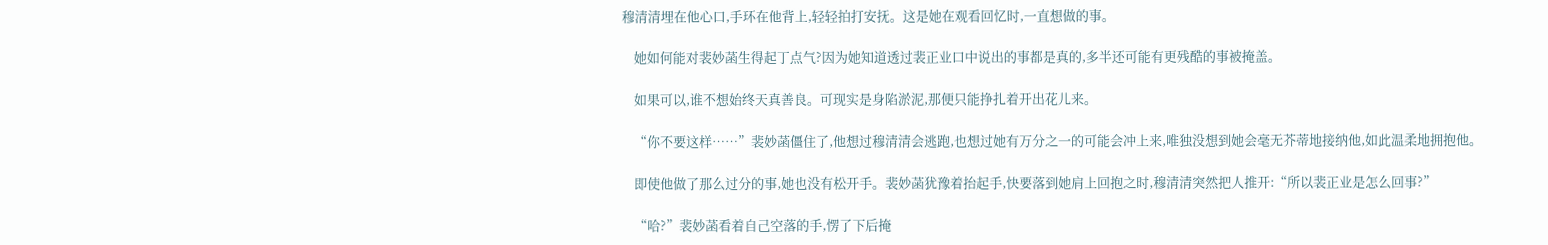穆清清埋在他心口,手环在他背上,轻轻拍打安抚。这是她在观看回忆时,一直想做的事。

    她如何能对裴妙菡生得起丁点气?因为她知道透过裴正业口中说出的事都是真的,多半还可能有更残酷的事被掩盖。

    如果可以,谁不想始终天真善良。可现实是身陷淤泥,那便只能挣扎着开出花儿来。

    “你不要这样……”裴妙菡僵住了,他想过穆清清会逃跑,也想过她有万分之一的可能会冲上来,唯独没想到她会毫无芥蒂地接纳他,如此温柔地拥抱他。

    即使他做了那么过分的事,她也没有松开手。裴妙菡犹豫着抬起手,快要落到她肩上回抱之时,穆清清突然把人推开:“所以裴正业是怎么回事?”

    “哈?”裴妙菡看着自己空落的手,愣了下后掩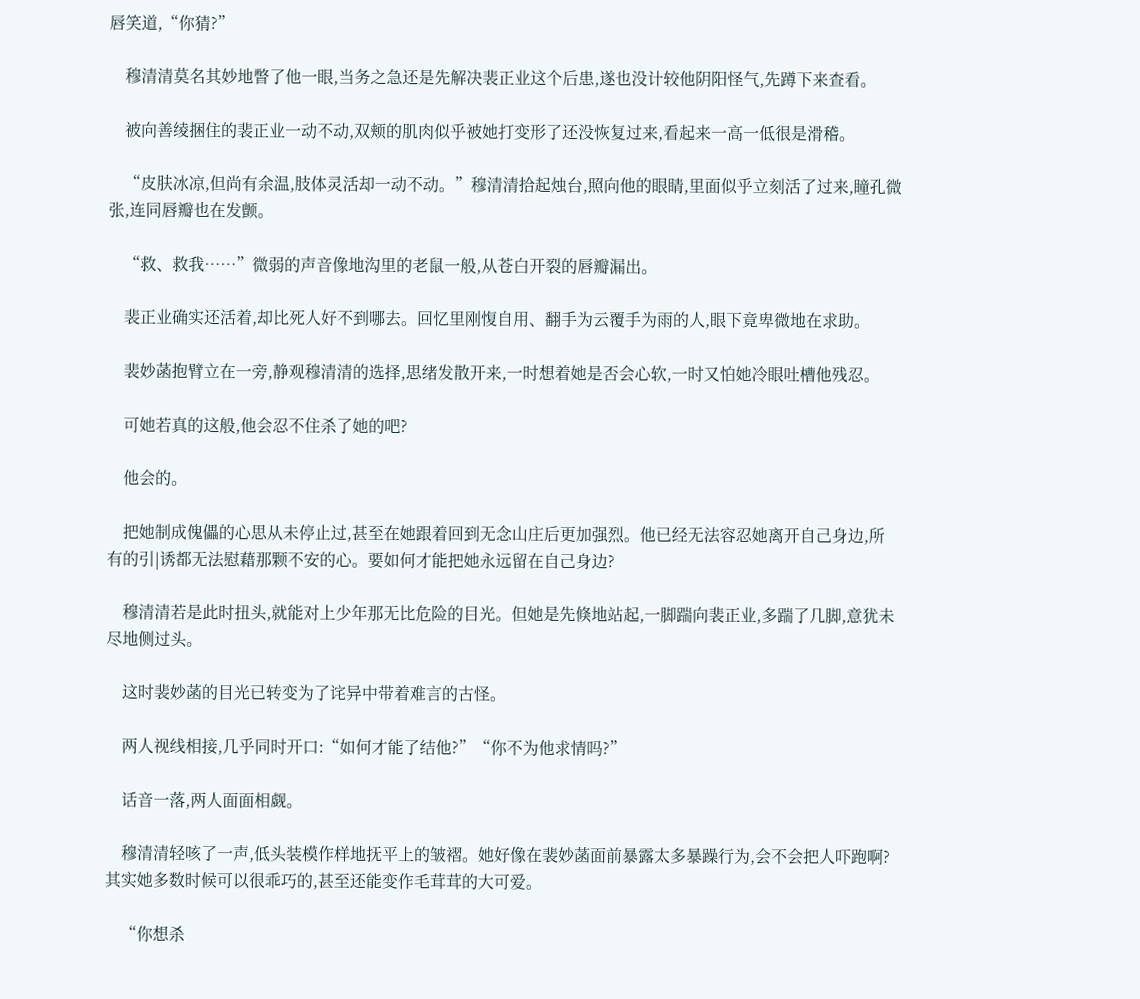唇笑道,“你猜?”

    穆清清莫名其妙地瞥了他一眼,当务之急还是先解决裴正业这个后患,遂也没计较他阴阳怪气,先蹲下来查看。

    被向善绫捆住的裴正业一动不动,双颊的肌肉似乎被她打变形了还没恢复过来,看起来一高一低很是滑稽。

    “皮肤冰凉,但尚有余温,肢体灵活却一动不动。”穆清清拾起烛台,照向他的眼睛,里面似乎立刻活了过来,瞳孔微张,连同唇瓣也在发颤。

    “救、救我……”微弱的声音像地沟里的老鼠一般,从苍白开裂的唇瓣漏出。

    裴正业确实还活着,却比死人好不到哪去。回忆里刚愎自用、翻手为云覆手为雨的人,眼下竟卑微地在求助。

    裴妙菡抱臂立在一旁,静观穆清清的选择,思绪发散开来,一时想着她是否会心软,一时又怕她冷眼吐槽他残忍。

    可她若真的这般,他会忍不住杀了她的吧?

    他会的。

    把她制成傀儡的心思从未停止过,甚至在她跟着回到无念山庄后更加强烈。他已经无法容忍她离开自己身边,所有的引|诱都无法慰藉那颗不安的心。要如何才能把她永远留在自己身边?

    穆清清若是此时扭头,就能对上少年那无比危险的目光。但她是先倏地站起,一脚踹向裴正业,多踹了几脚,意犹未尽地侧过头。

    这时裴妙菡的目光已转变为了诧异中带着难言的古怪。

    两人视线相接,几乎同时开口:“如何才能了结他?”“你不为他求情吗?”

    话音一落,两人面面相觑。

    穆清清轻咳了一声,低头装模作样地抚平上的皱褶。她好像在裴妙菡面前暴露太多暴躁行为,会不会把人吓跑啊?其实她多数时候可以很乖巧的,甚至还能变作毛茸茸的大可爱。

    “你想杀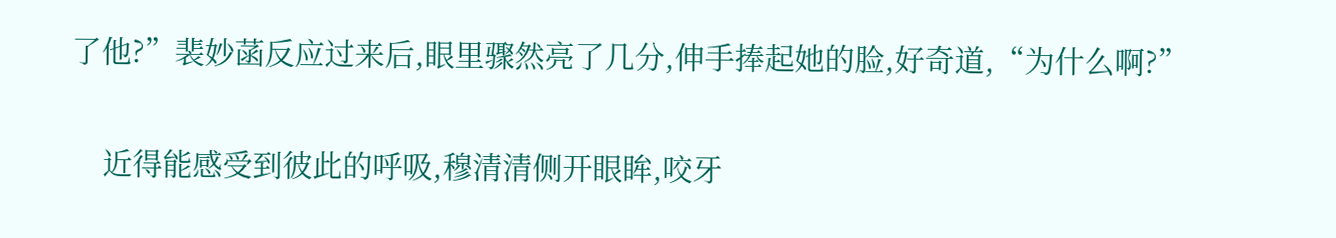了他?”裴妙菡反应过来后,眼里骤然亮了几分,伸手捧起她的脸,好奇道,“为什么啊?”

    近得能感受到彼此的呼吸,穆清清侧开眼眸,咬牙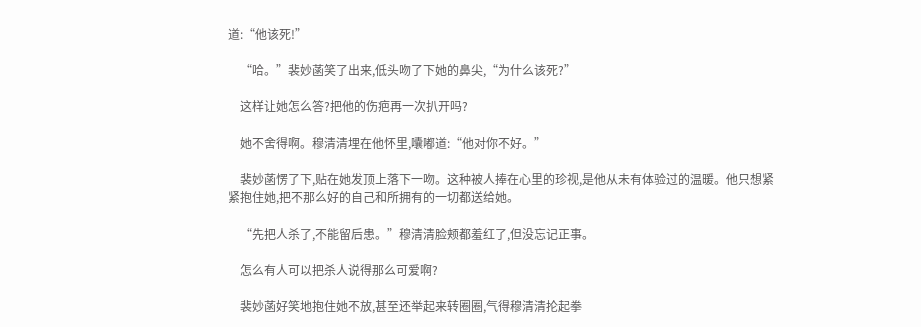道:“他该死!”

    “哈。”裴妙菡笑了出来,低头吻了下她的鼻尖,“为什么该死?”

    这样让她怎么答?把他的伤疤再一次扒开吗?

    她不舍得啊。穆清清埋在他怀里,囔嘟道:“他对你不好。”

    裴妙菡愣了下,贴在她发顶上落下一吻。这种被人捧在心里的珍视,是他从未有体验过的温暖。他只想紧紧抱住她,把不那么好的自己和所拥有的一切都送给她。

    “先把人杀了,不能留后患。”穆清清脸颊都羞红了,但没忘记正事。

    怎么有人可以把杀人说得那么可爱啊?

    裴妙菡好笑地抱住她不放,甚至还举起来转圈圈,气得穆清清抡起拳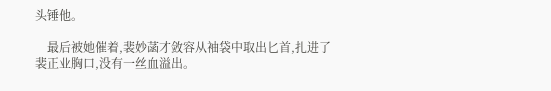头锤他。

    最后被她催着,裴妙菡才敛容从袖袋中取出匕首,扎进了裴正业胸口,没有一丝血溢出。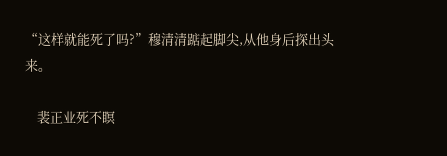“这样就能死了吗?”穆清清踮起脚尖,从他身后探出头来。

    裴正业死不瞑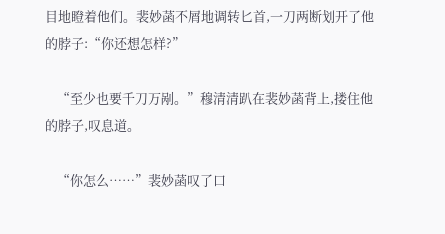目地瞪着他们。裴妙菡不屑地调转匕首,一刀两断划开了他的脖子:“你还想怎样?”

    “至少也要千刀万剐。”穆清清趴在裴妙菡背上,搂住他的脖子,叹息道。

    “你怎么……”裴妙菡叹了口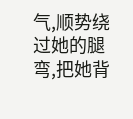气,顺势绕过她的腿弯,把她背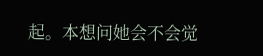起。本想问她会不会觉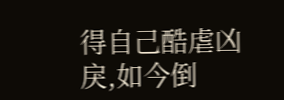得自己酷虐凶戾,如今倒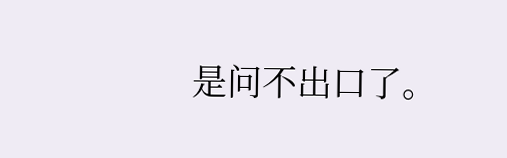是问不出口了。